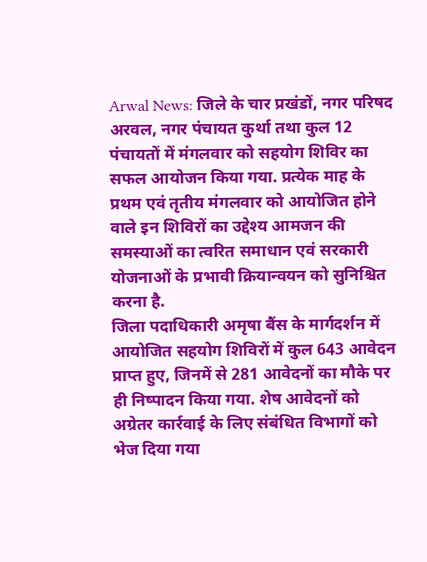Arwal News: जिले के चार प्रखंडों, नगर परिषद अरवल, नगर पंचायत कुर्था तथा कुल 12 पंचायतों में मंगलवार को सहयोग शिविर का सफल आयोजन किया गया. प्रत्येक माह के प्रथम एवं तृतीय मंगलवार को आयोजित होने वाले इन शिविरों का उद्देश्य आमजन की समस्याओं का त्वरित समाधान एवं सरकारी योजनाओं के प्रभावी क्रियान्वयन को सुनिश्चित करना है.
जिला पदाधिकारी अमृषा बैंस के मार्गदर्शन में आयोजित सहयोग शिविरों में कुल 643 आवेदन प्राप्त हुए, जिनमें से 281 आवेदनों का मौके पर ही निष्पादन किया गया. शेष आवेदनों को अग्रेतर कार्रवाई के लिए संबंधित विभागों को भेज दिया गया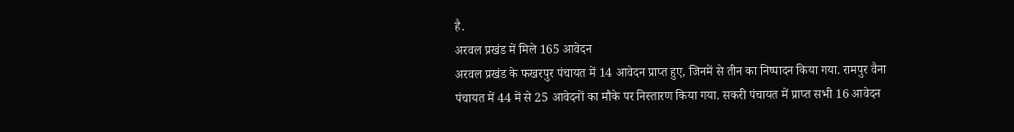है.
अरवल प्रखंड में मिले 165 आवेदन
अरवल प्रखंड के फखरपुर पंचायत में 14 आवेदन प्राप्त हुए, जिनमें से तीन का निष्पादन किया गया. रामपुर वैना पंचायत में 44 में से 25 आवेदनों का मौके पर निस्तारण किया गया. सकरी पंचायत में प्राप्त सभी 16 आवेदन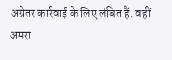अग्रेतर कार्रवाई के लिए लंबित हैं. वहीं अमरा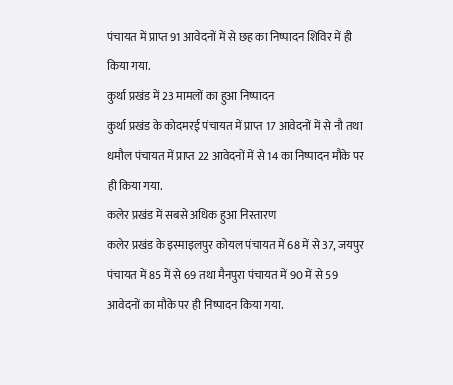पंचायत में प्राप्त 91 आवेदनों में से छह का निष्पादन शिविर में ही किया गया.
कुर्था प्रखंड में 23 मामलों का हुआ निष्पादन
कुर्था प्रखंड के कोदमरई पंचायत में प्राप्त 17 आवेदनों में से नौ तथा धमौल पंचायत में प्राप्त 22 आवेदनों में से 14 का निष्पादन मौके पर ही किया गया.
कलेर प्रखंड में सबसे अधिक हुआ निस्तारण
कलेर प्रखंड के इस्माइलपुर कोयल पंचायत में 68 में से 37, जयपुर पंचायत में 85 में से 69 तथा मैनपुरा पंचायत में 90 में से 59 आवेदनों का मौके पर ही निष्पादन किया गया.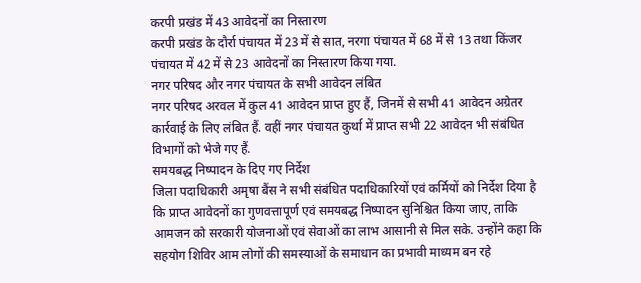करपी प्रखंड में 43 आवेदनों का निस्तारण
करपी प्रखंड के दौर्रा पंचायत में 23 में से सात, नरगा पंचायत में 68 में से 13 तथा किंजर पंचायत में 42 में से 23 आवेदनों का निस्तारण किया गया.
नगर परिषद और नगर पंचायत के सभी आवेदन लंबित
नगर परिषद अरवल में कुल 41 आवेदन प्राप्त हुए हैं, जिनमें से सभी 41 आवेदन अग्रेतर कार्रवाई के लिए लंबित हैं. वहीं नगर पंचायत कुर्था में प्राप्त सभी 22 आवेदन भी संबंधित विभागों को भेजे गए हैं.
समयबद्ध निष्पादन के दिए गए निर्देश
जिला पदाधिकारी अमृषा बैंस ने सभी संबंधित पदाधिकारियों एवं कर्मियों को निर्देश दिया है कि प्राप्त आवेदनों का गुणवत्तापूर्ण एवं समयबद्ध निष्पादन सुनिश्चित किया जाए, ताकि आमजन को सरकारी योजनाओं एवं सेवाओं का लाभ आसानी से मिल सके. उन्होंने कहा कि सहयोग शिविर आम लोगों की समस्याओं के समाधान का प्रभावी माध्यम बन रहे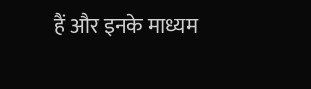हैं और इनके माध्यम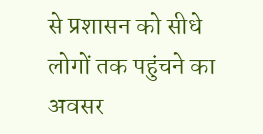से प्रशासन को सीधे लोगों तक पहुंचने का अवसर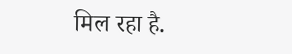मिल रहा है.